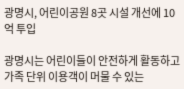광명시, 어린이공원 8곳 시설 개선에 10억 투입

광명시는 어린이들이 안전하게 활동하고 가족 단위 이용객이 머물 수 있는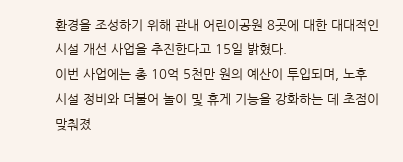환경을 조성하기 위해 관내 어린이공원 8곳에 대한 대대적인 시설 개선 사업을 추진한다고 15일 밝혔다.
이번 사업에는 총 10억 5천만 원의 예산이 투입되며, 노후 시설 정비와 더불어 놀이 및 휴게 기능을 강화하는 데 초점이 맞춰졌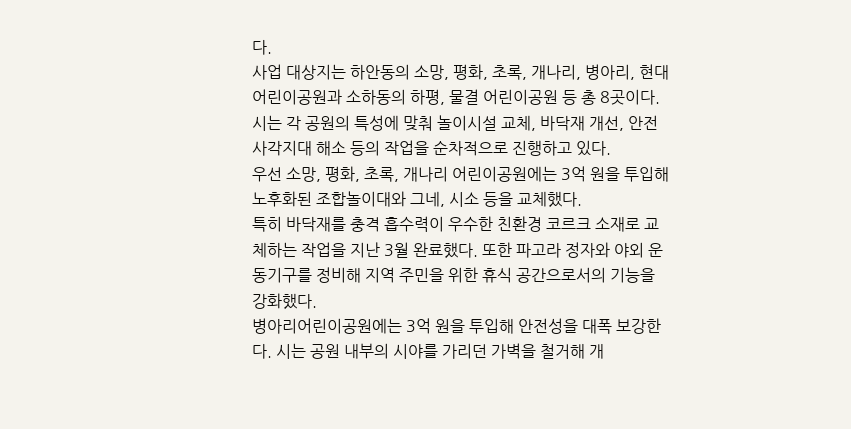다.
사업 대상지는 하안동의 소망, 평화, 초록, 개나리, 병아리, 현대 어린이공원과 소하동의 하평, 물결 어린이공원 등 총 8곳이다. 시는 각 공원의 특성에 맞춰 놀이시설 교체, 바닥재 개선, 안전 사각지대 해소 등의 작업을 순차적으로 진행하고 있다.
우선 소망, 평화, 초록, 개나리 어린이공원에는 3억 원을 투입해 노후화된 조합놀이대와 그네, 시소 등을 교체했다.
특히 바닥재를 충격 흡수력이 우수한 친환경 코르크 소재로 교체하는 작업을 지난 3월 완료했다. 또한 파고라 정자와 야외 운동기구를 정비해 지역 주민을 위한 휴식 공간으로서의 기능을 강화했다.
병아리어린이공원에는 3억 원을 투입해 안전성을 대폭 보강한다. 시는 공원 내부의 시야를 가리던 가벽을 철거해 개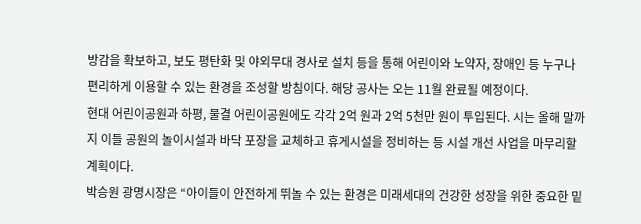방감을 확보하고, 보도 평탄화 및 야외무대 경사로 설치 등을 통해 어린이와 노약자, 장애인 등 누구나 편리하게 이용할 수 있는 환경을 조성할 방침이다. 해당 공사는 오는 11월 완료될 예정이다.
현대 어린이공원과 하평, 물결 어린이공원에도 각각 2억 원과 2억 5천만 원이 투입된다. 시는 올해 말까지 이들 공원의 놀이시설과 바닥 포장을 교체하고 휴게시설을 정비하는 등 시설 개선 사업을 마무리할 계획이다.
박승원 광명시장은 “아이들이 안전하게 뛰놀 수 있는 환경은 미래세대의 건강한 성장을 위한 중요한 밑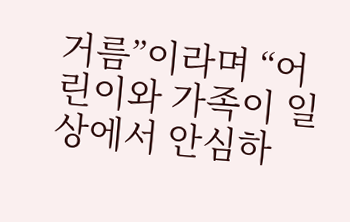거름”이라며 “어린이와 가족이 일상에서 안심하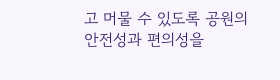고 머물 수 있도록 공원의 안전성과 편의성을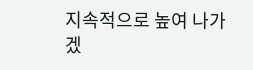지속적으로 높여 나가겠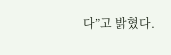다”고 밝혔다.